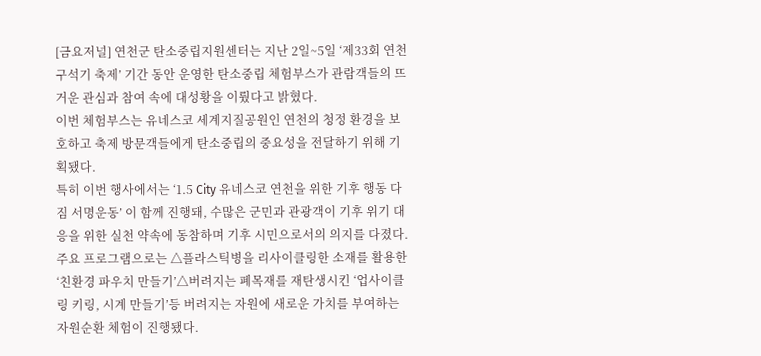[금요저널] 연천군 탄소중립지원센터는 지난 2일~5일 ‘제33회 연천 구석기 축제’ 기간 동안 운영한 탄소중립 체험부스가 관람객들의 뜨거운 관심과 참여 속에 대성황을 이뤘다고 밝혔다.
이번 체험부스는 유네스코 세계지질공원인 연천의 청정 환경을 보호하고 축제 방문객들에게 탄소중립의 중요성을 전달하기 위해 기획됐다.
특히 이번 행사에서는 ‘1.5 City 유네스코 연천을 위한 기후 행동 다짐 서명운동’ 이 함께 진행돼, 수많은 군민과 관광객이 기후 위기 대응을 위한 실천 약속에 동참하며 기후 시민으로서의 의지를 다졌다.
주요 프로그램으로는 △플라스틱병을 리사이클링한 소재를 활용한 ‘친환경 파우치 만들기’△버려지는 폐목재를 재탄생시킨 ‘업사이클링 키링, 시계 만들기’등 버려지는 자원에 새로운 가치를 부여하는 자원순환 체험이 진행됐다.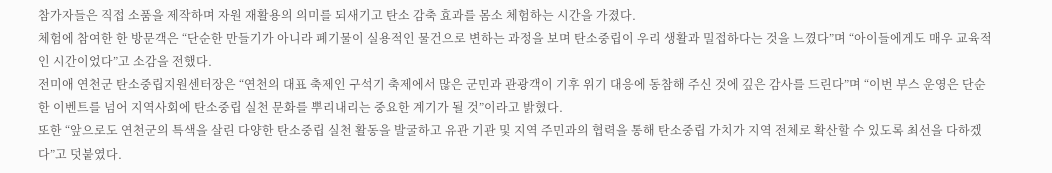참가자들은 직접 소품을 제작하며 자원 재활용의 의미를 되새기고 탄소 감축 효과를 몸소 체험하는 시간을 가졌다.
체험에 참여한 한 방문객은 “단순한 만들기가 아니라 폐기물이 실용적인 물건으로 변하는 과정을 보며 탄소중립이 우리 생활과 밀접하다는 것을 느꼈다”며 “아이들에게도 매우 교육적인 시간이었다”고 소감을 전했다.
전미애 연천군 탄소중립지원센터장은 “연천의 대표 축제인 구석기 축제에서 많은 군민과 관광객이 기후 위기 대응에 동참해 주신 것에 깊은 감사를 드린다”며 “이번 부스 운영은 단순한 이벤트를 넘어 지역사회에 탄소중립 실천 문화를 뿌리내리는 중요한 계기가 될 것”이라고 밝혔다.
또한 “앞으로도 연천군의 특색을 살린 다양한 탄소중립 실천 활동을 발굴하고 유관 기관 및 지역 주민과의 협력을 통해 탄소중립 가치가 지역 전체로 확산할 수 있도록 최선을 다하겠다”고 덧붙였다.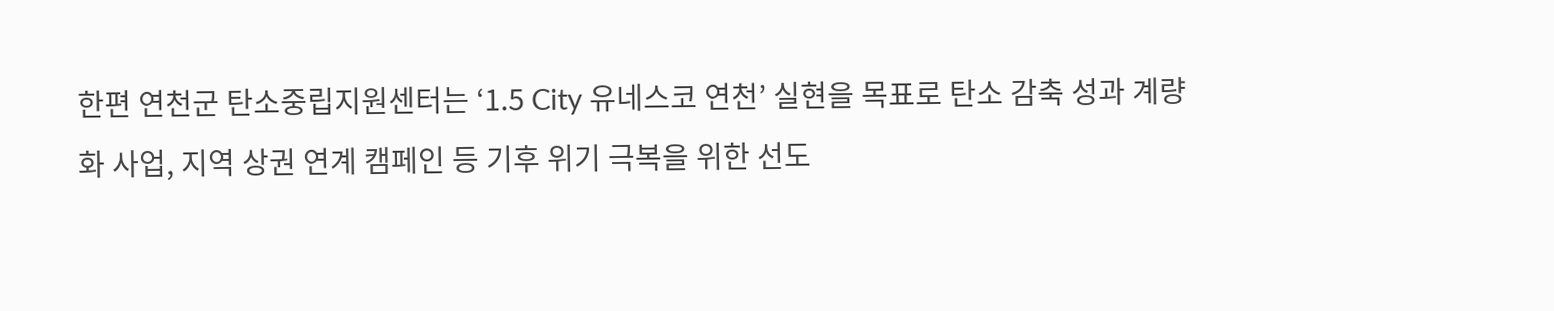한편 연천군 탄소중립지원센터는 ‘1.5 City 유네스코 연천’ 실현을 목표로 탄소 감축 성과 계량화 사업, 지역 상권 연계 캠페인 등 기후 위기 극복을 위한 선도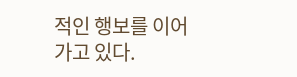적인 행보를 이어가고 있다.